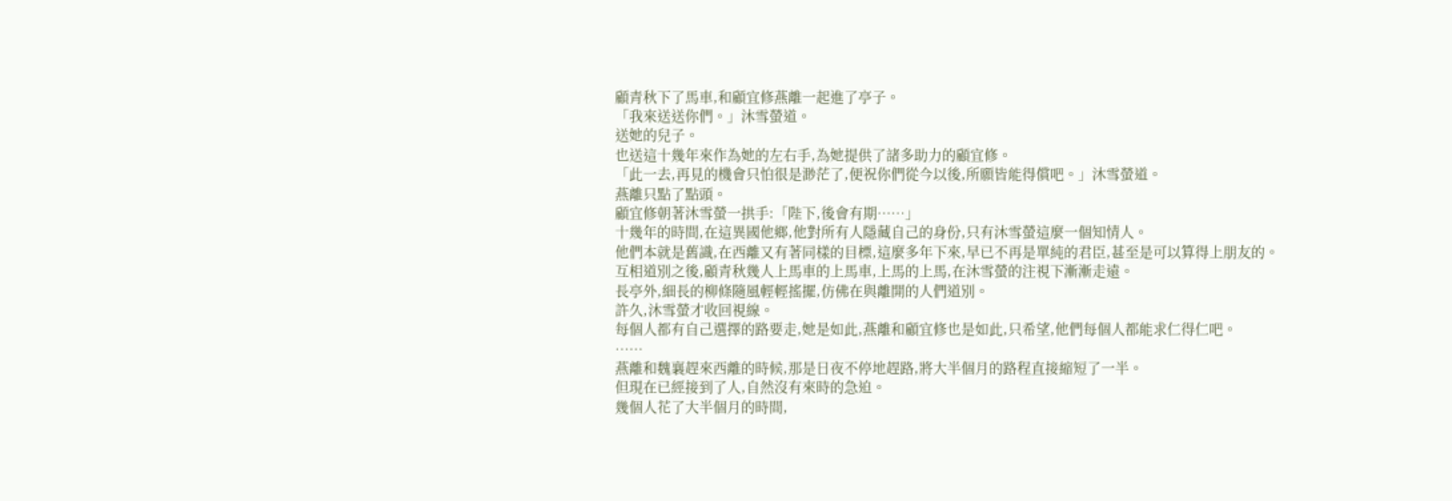顧青秋下了馬車,和顧宜修燕離一起進了亭子。
「我來送送你們。」沐雪螢道。
送她的兒子。
也送這十幾年來作為她的左右手,為她提供了諸多助力的顧宜修。
「此一去,再見的機會只怕很是渺茫了,便祝你們從今以後,所願皆能得償吧。」沐雪螢道。
燕離只點了點頭。
顧宜修朝著沐雪螢一拱手:「陛下,後會有期……」
十幾年的時間,在這異國他鄉,他對所有人隱藏自己的身份,只有沐雪螢這麼一個知情人。
他們本就是舊識,在西離又有著同樣的目標,這麼多年下來,早已不再是單純的君臣,甚至是可以算得上朋友的。
互相道別之後,顧青秋幾人上馬車的上馬車,上馬的上馬,在沐雪螢的注視下漸漸走遠。
長亭外,細長的柳條隨風輕輕搖擺,仿佛在與離開的人們道別。
許久,沐雪螢才收回視線。
每個人都有自己選擇的路要走,她是如此,燕離和顧宜修也是如此,只希望,他們每個人都能求仁得仁吧。
……
燕離和魏襄趕來西離的時候,那是日夜不停地趕路,將大半個月的路程直接縮短了一半。
但現在已經接到了人,自然沒有來時的急迫。
幾個人花了大半個月的時間,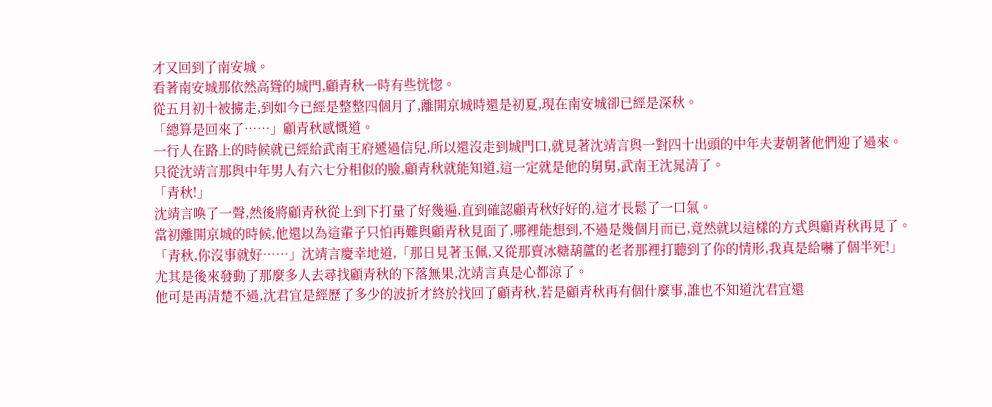才又回到了南安城。
看著南安城那依然高聳的城門,顧青秋一時有些恍惚。
從五月初十被擄走,到如今已經是整整四個月了,離開京城時還是初夏,現在南安城卻已經是深秋。
「總算是回來了……」顧青秋感慨道。
一行人在路上的時候就已經給武南王府遞過信兒,所以還沒走到城門口,就見著沈靖言與一對四十出頭的中年夫妻朝著他們迎了過來。
只從沈靖言那與中年男人有六七分相似的臉,顧青秋就能知道,這一定就是他的舅舅,武南王沈晁清了。
「青秋!」
沈靖言喚了一聲,然後將顧青秋從上到下打量了好幾遍,直到確認顧青秋好好的,這才長鬆了一口氣。
當初離開京城的時候,他還以為這輩子只怕再難與顧青秋見面了,哪裡能想到,不過是幾個月而已,竟然就以這樣的方式與顧青秋再見了。
「青秋,你沒事就好……」沈靖言慶幸地道,「那日見著玉佩,又從那賣冰糖葫蘆的老者那裡打聽到了你的情形,我真是給嚇了個半死!」
尤其是後來發動了那麼多人去尋找顧青秋的下落無果,沈靖言真是心都涼了。
他可是再清楚不過,沈君宜是經歷了多少的波折才終於找回了顧青秋,若是顧青秋再有個什麼事,誰也不知道沈君宜還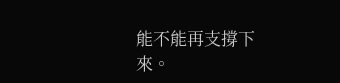能不能再支撐下來。